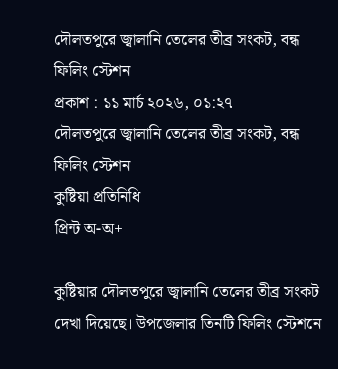দৌলতপুরে জ্বালানি তেলের তীব্র সংকট, বন্ধ ফিলিং স্টেশন
প্রকাশ : ১১ মার্চ ২০২৬, ০১:২৭
দৌলতপুরে জ্বালানি তেলের তীব্র সংকট, বন্ধ ফিলিং স্টেশন
কু‌ষ্টিয়া প্রতিনিধি
প্রিন্ট অ-অ+

কুষ্টিয়ার দৌলতপুরে জ্বালানি তেলের তীব্র সংকট দেখা দিয়েছে। উপজেলার তিনটি ফিলিং স্টেশনে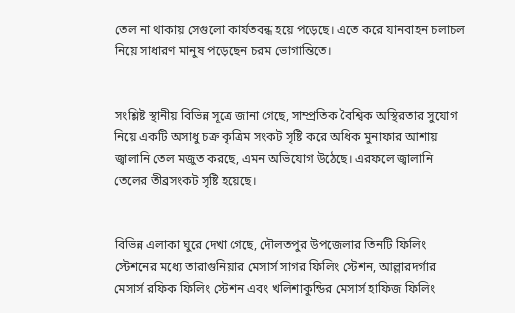তেল না থাকায় সেগুলো কার্যতবন্ধ হয়ে পড়েছে। এতে করে যানবাহন চলাচল নিয়ে সাধারণ মানুষ পড়েছেন চরম ভোগান্তিতে।


সংশ্লিষ্ট স্থানীয় বিভিন্ন সূত্রে জানা গেছে, সাম্প্রতিক বৈশ্বিক অস্থিরতার সুযোগ নিয়ে একটি অসাধু চক্র কৃত্রিম সংকট সৃষ্টি করে অধিক মুনাফার আশায় জ্বালানি তেল মজুত করছে, এমন অভিযোগ উঠেছে। এরফলে জ্বালানি তেলের তীব্রসংকট সৃষ্টি হয়েছে।


বিভিন্ন এলাকা ঘুরে দেখা গেছে, দৌলতপুর উপজেলার তিনটি ফিলিং স্টেশনের মধ্যে তারাগুনিয়ার মেসার্স সাগর ফিলিং স্টেশন, আল্লারদর্গার মেসার্স রফিক ফিলিং স্টেশন এবং খলিশাকুন্ডির মেসার্স হাফিজ ফিলিং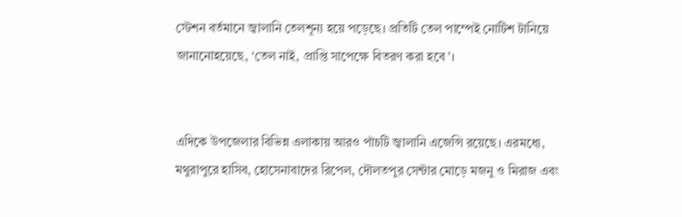স্টেশন বর্তমানে জ্বালানি তেলশূন্য হয়ে পড়েছে। প্রতিটি তেল পাম্পেই নোটিশ টানিয়ে জানানোহয়েছে, ‘তেল নাই, প্রাপ্তি সাপেক্ষে বিতরণ করা হবে’।


এদিকে উপজেলার বিভিন্ন এলাকায় আরও পাঁচটি জ্বালানি এজেন্সি রয়েছে। এরমধ্যে, মথুরাপুরে হাসিব, হোসেনাবাদের রিপেল, দৌলতপুর সেন্টার মোড়ে মজনু ও মিরাজ এবং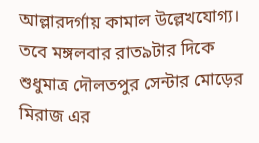আল্লারদর্গায় কামাল উল্লেখযোগ্য। তবে মঙ্গলবার রাত৯টার দিকে শুধুমাত্র দৌলতপুর সেন্টার মোড়ের মিরাজ এর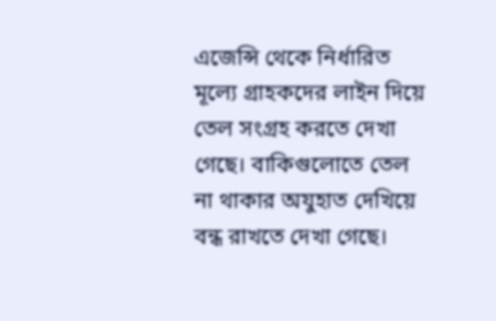এজেন্সি থেকে নির্ধারিত মূল্যে গ্রাহকদের লাইন দিয়ে তেল সংগ্রহ করতে দেখা গেছে। বাকিগুলোতে তেল না থাকার অযুহাত দেখিয়ে বন্ধ রাখতে দেখা গেছে।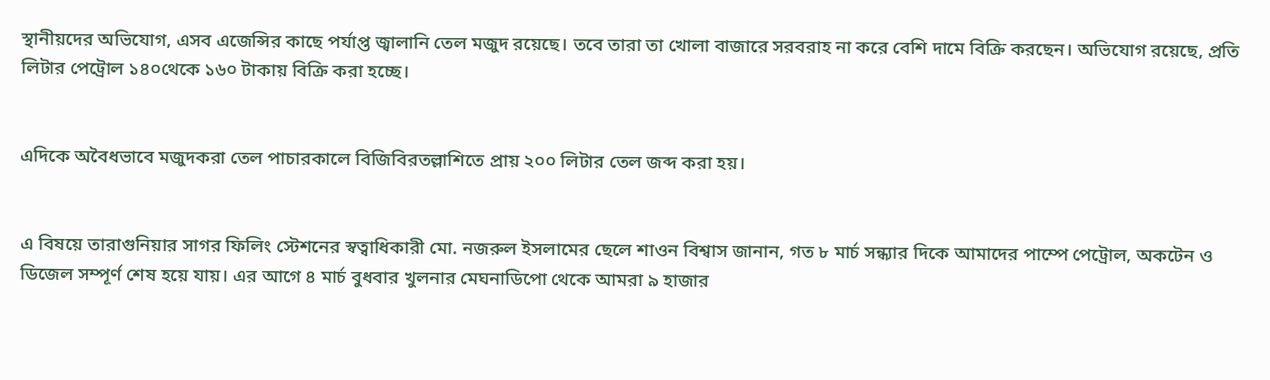স্থানীয়দের অভিযোগ, এসব এজেন্সির কাছে পর্যাপ্ত জ্বালানি তেল মজুদ রয়েছে। তবে তারা তা খোলা বাজারে সরবরাহ না করে বেশি দামে বিক্রি করছেন। অভিযোগ রয়েছে, প্রতি লিটার পেট্রোল ১৪০থেকে ১৬০ টাকায় বিক্রি করা হচ্ছে।


এদিকে অবৈধভাবে মজুদকরা তেল পাচারকালে বিজিবিরতল্লাশিতে প্রায় ২০০ লিটার তেল জব্দ করা হয়।


এ বিষয়ে তারাগুনিয়ার সাগর ফিলিং স্টেশনের স্বত্বাধিকারী মো. নজরুল ইসলামের ছেলে শাওন বিশ্বাস জানান, গত ৮ মার্চ সন্ধ্যার দিকে আমাদের পাম্পে পেট্রোল, অকটেন ও ডিজেল সম্পূর্ণ শেষ হয়ে যায়। এর আগে ৪ মার্চ বুধবার খুলনার মেঘনাডিপো থেকে আমরা ৯ হাজার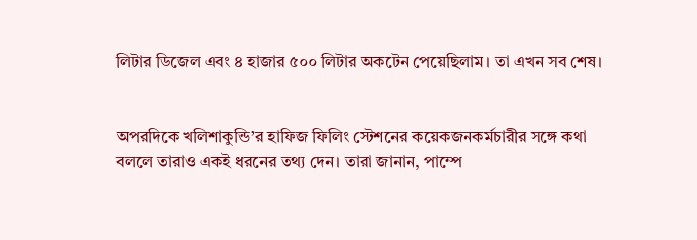লিটার ডিজেল এবং ৪ হাজার ৫০০ লিটার অকটেন পেয়েছিলাম। তা এখন সব শেষ।


অপরদিকে খলিশাকুন্ডি’র হাফিজ ফিলিং স্টেশনের কয়েকজনকর্মচারীর সঙ্গে কথা বললে তারাও একই ধরনের তথ্য দেন। তারা জানান, পাম্পে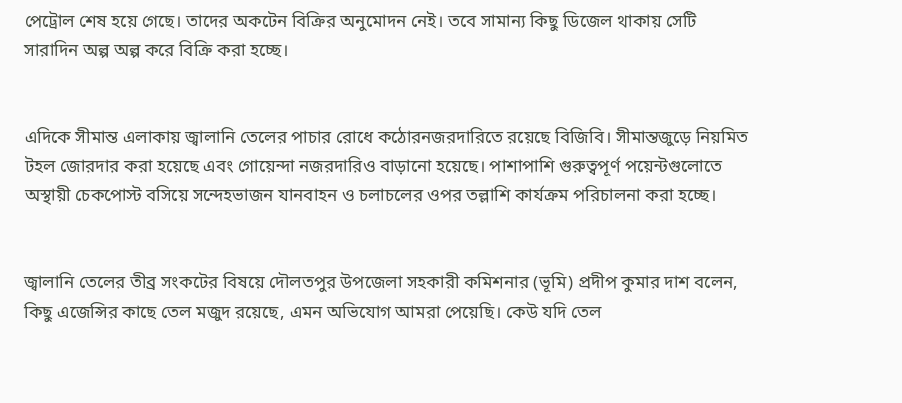পেট্রোল শেষ হয়ে গেছে। তাদের অকটেন বিক্রির অনুমোদন নেই। তবে সামান্য কিছু ডিজেল থাকায় সেটি সারাদিন অল্প অল্প করে বিক্রি করা হচ্ছে।


এদিকে সীমান্ত এলাকায় জ্বালানি তেলের পাচার রোধে কঠোরনজরদারিতে রয়েছে বিজিবি। সীমান্তজুড়ে নিয়মিত টহল জোরদার করা হয়েছে এবং গোয়েন্দা নজরদারিও বাড়ানো হয়েছে। পাশাপাশি গুরুত্বপূর্ণ পয়েন্টগুলোতে অস্থায়ী চেকপোস্ট বসিয়ে সন্দেহভাজন যানবাহন ও চলাচলের ওপর তল্লাশি কার্যক্রম পরিচালনা করা হচ্ছে।


জ্বালানি তেলের তীব্র সংকটের বিষয়ে দৌলতপুর উপজেলা সহকারী কমিশনার (ভূমি) প্রদীপ কুমার দাশ বলেন, কিছু এজেন্সির কাছে তেল মজুদ রয়েছে, এমন অভিযোগ আমরা পেয়েছি। কেউ যদি তেল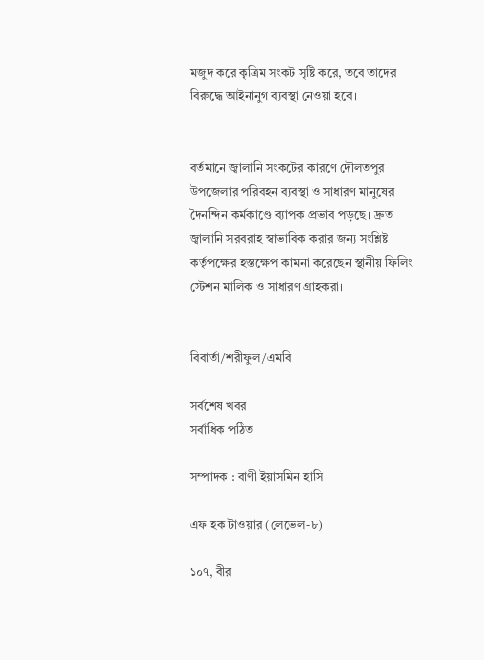মজুদ করে কৃত্রিম সংকট সৃষ্টি করে, তবে তাদের বিরুদ্ধে আইনানুগ ব্যবস্থা নেওয়া হবে।


বর্তমানে জ্বালানি সংকটের কারণে দৌলতপুর উপজেলার পরিবহন ব্যবস্থা ও সাধারণ মানুষের দৈনন্দিন কর্মকাণ্ডে ব্যাপক প্রভাব পড়ছে। দ্রুত জ্বালানি সরবরাহ স্বাভাবিক করার জন্য সংশ্লিষ্ট কর্তৃপক্ষের হস্তক্ষেপ কামনা করেছেন স্থানীয় ফিলিং স্টেশন মালিক ও সাধারণ গ্রাহকরা।


বিবার্তা/শরীফুল/এমবি

সর্বশেষ খবর
সর্বাধিক পঠিত

সম্পাদক : বাণী ইয়াসমিন হাসি

এফ হক টাওয়ার (লেভেল-৮)

১০৭, বীর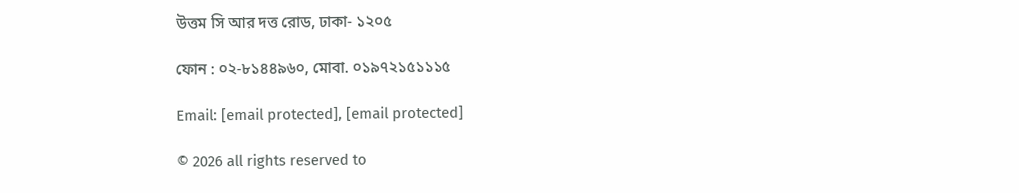উত্তম সি আর দত্ত রোড, ঢাকা- ১২০৫

ফোন : ০২-৮১৪৪৯৬০, মোবা. ০১৯৭২১৫১১১৫

Email: [email protected], [email protected]

© 2026 all rights reserved to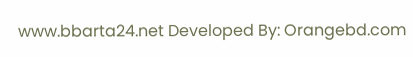www.bbarta24.net Developed By: Orangebd.com